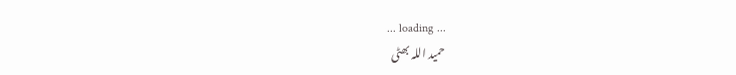... loading ...
حمید اللہ بھٹی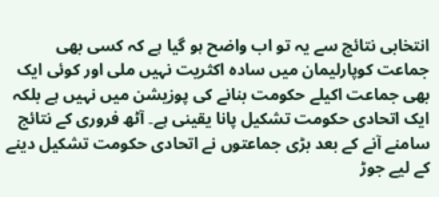انتخابی نتائج سے یہ تو اب واضح ہو گیا ہے کہ کسی بھی جماعت کوپارلیمان میں سادہ اکثریت نہیں ملی اور کوئی ایک بھی جماعت اکیلے حکومت بنانے کی پوزیشن میں نہیں ہے بلکہ ایک اتحادی حکومت تشکیل پانا یقینی ہے۔ آٹھ فروری کے نتائج سامنے آنے کے بعد بڑی جماعتوں نے اتحادی حکومت تشکیل دینے کے لیے جوڑ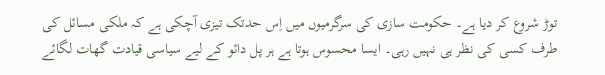توڑ شروع کر دیا ہے۔ حکومت سازی کی سرگرمیوں میں اِس حدتک تیزی آچکی ہے کہ ملکی مسائل کی طرف کسی کی نظر ہی نہیں رہی۔ ایسا محسوس ہوتا ہے ہر پل دائو کے لیے سیاسی قیادت گھات لگائے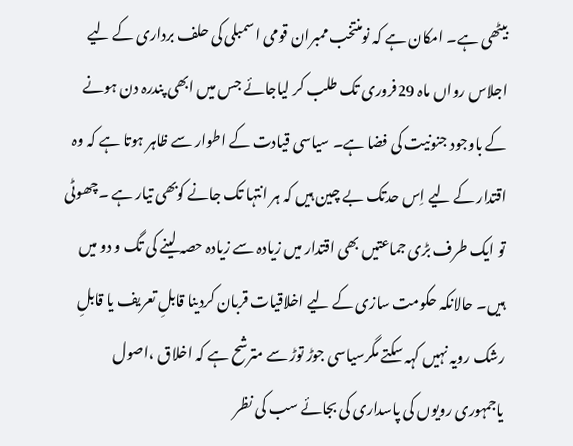بیٹھی ہے۔ امکان ہے کہ نومنتخب ممبران قومی اسمبلی کی حلف برداری کے لیے اجلاس رواں ماہ 29فروری تک طلب کر لیاجائے جس میں ابھی پندرہ دن ہونے کے باوجود جنونیت کی فضا ہے۔ سیاسی قیادت کے اطوار سے ظاہر ہوتا ہے کہ وہ اقتدار کے لیے اِس حدتک بے چین ہیں کہ ہر انتہا تک جانے کوبھی تیار ہے ۔چھوٹی تو ایک طرف بڑی جماعتیں بھی اقتدار میں زیادہ سے زیادہ حصہ لینے کی تگ و دو میں ہیں۔ حالانکہ حکومت سازی کے لیے اخلاقیات قربان کردینا قابلِ تعریف یا قابلِ رشک رویہ نہیں کہہ سکتے مگرسیاسی جوڑ توڑ سے مترشح ہے کہ اخلاق ،اصول یاجمہوری رویوں کی پاسداری کی بجائے سب کی نظر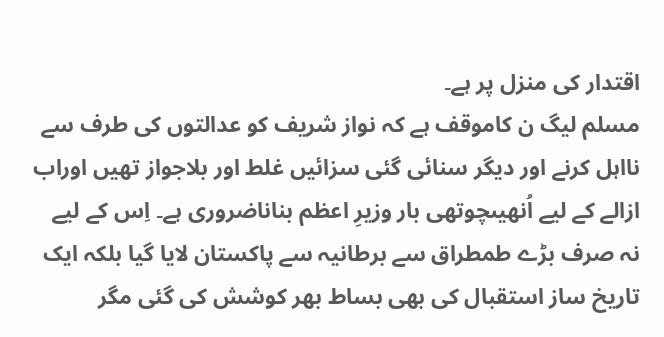اقتدار کی منزل پر ہے۔
مسلم لیگ ن کاموقف ہے کہ نواز شریف کو عدالتوں کی طرف سے نااہل کرنے اور دیگر سنائی گئی سزائیں غلط اور بلاجواز تھیں اوراب ازالے کے لیے اُنھیںچوتھی بار وزیرِ اعظم بناناضروری ہے۔ اِس کے لیے نہ صرف بڑے طمطراق سے برطانیہ سے پاکستان لایا گیا بلکہ ایک تاریخ ساز استقبال کی بھی بساط بھر کوشش کی گئی مگر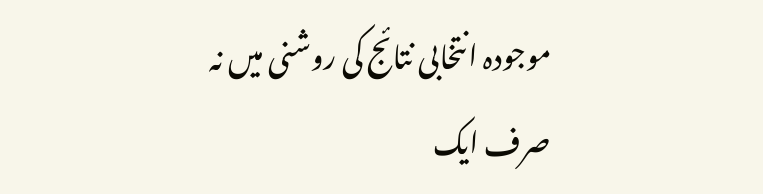موجودہ انتخابی نتائج کی روشنی میں نہ صرف ایک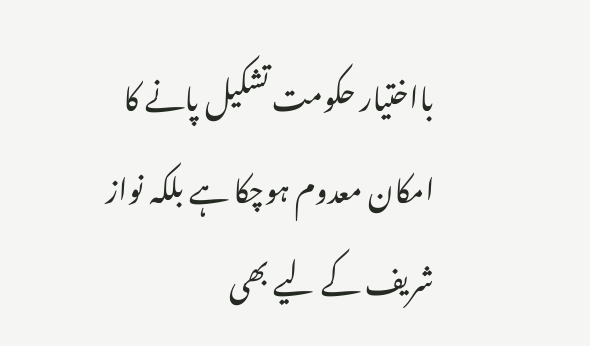بااختیار حکومت تشکیل پانے کا امکان معدوم ہوچکا ہے بلکہ نواز شریف کے لیے بھی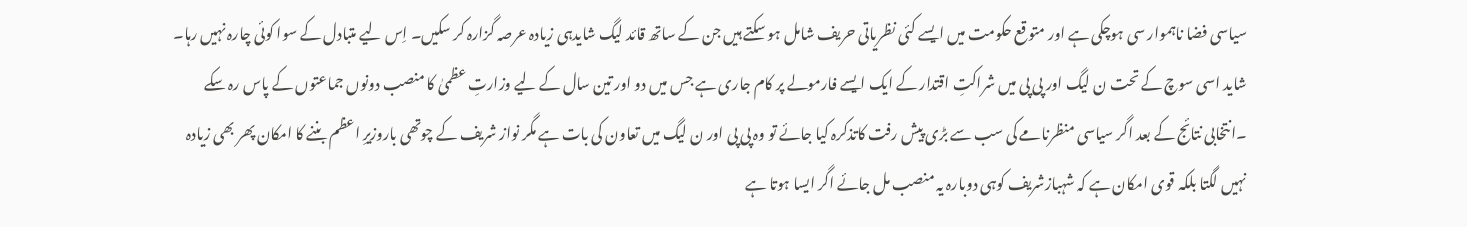سیاسی فضا ناہموار سی ہوچکی ہے اور متوقع حکومت میں ایسے کئی نظریاتی حریف شامل ہو سکتے ہیں جن کے ساتھ قائد لیگ شایدہی زیادہ عرصہ گزارہ کر سکیں۔ اِس لیے متبادل کے سوا کوئی چارہ نہیں رہا۔ شاید اسی سوچ کے تحت ن لیگ اور پی پی میں شراکتِ اقتدار کے ایک ایسے فارمولے پر کام جاری ہے جس میں دو اور تین سال کے لیے وزارتِ عظمیٰ کا منصب دونوں جماعتوں کے پاس رہ سکے ۔انتخابی نتائج کے بعد اگر سیاسی منظرنامے کی سب سے بڑی پیش رفت کاتذکرہ کیا جائے تو وہ پی پی اور ن لیگ میں تعاون کی بات ہے مگر نواز شریف کے چوتھی باروزیرِ اعظم بننے کا امکان پھر بھی زیادہ نہیں لگتا بلکہ قوی امکان ہے کہ شہبازشریف کوہی دوبارہ یہ منصب مل جائے اگر ایسا ہوتا ہے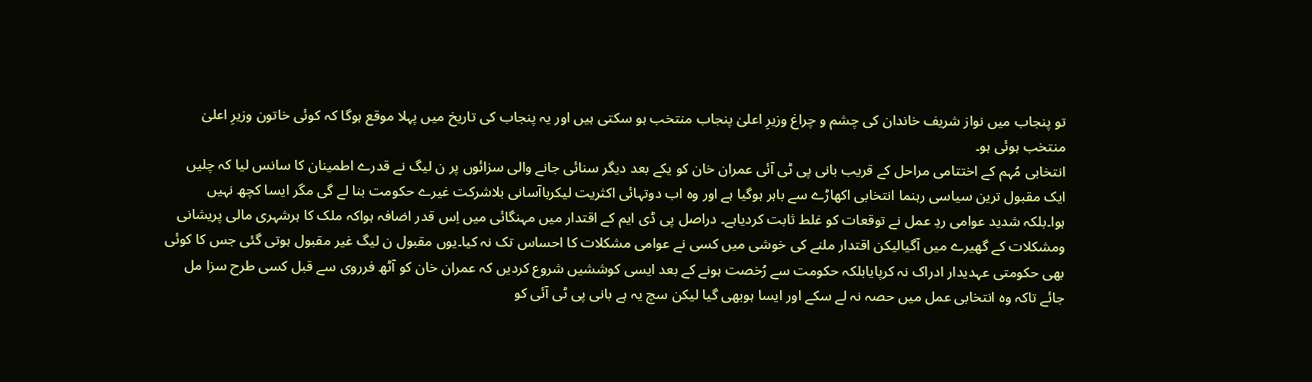تو پنجاب میں نواز شریف خاندان کی چشم و چراغ وزیرِ اعلیٰ پنجاب منتخب ہو سکتی ہیں اور یہ پنجاب کی تاریخ میں پہلا موقع ہوگا کہ کوئی خاتون وزیرِ اعلیٰ منتخب ہوئی ہو۔
انتخابی مُہم کے اختتامی مراحل کے قریب بانی پی ٹی آئی عمران خان کو یکے بعد دیگر سنائی جانے والی سزائوں پر ن لیگ نے قدرے اطمینان کا سانس لیا کہ چلیں ایک مقبول ترین سیاسی رہنما انتخابی اکھاڑے سے باہر ہوگیا ہے اور وہ اب دوتہائی اکثریت لیکرباآسانی بلاشرکت غیرے حکومت بنا لے گی مگر ایسا کچھ نہیں ہوا۔بلکہ شدید عوامی ردِ عمل نے توقعات کو غلط ثابت کردیاہے۔ دراصل پی ڈی ایم کے اقتدار میں مہنگائی میں اِس قدر اضافہ ہواکہ ملک کا ہرشہری مالی پریشانی ومشکلات کے گھیرے میں آگیالیکن اقتدار ملنے کی خوشی میں کسی نے عوامی مشکلات کا احساس تک نہ کیا۔یوں مقبول ن لیگ غیر مقبول ہوتی گئی جس کا کوئی بھی حکومتی عہدیدار ادراک نہ کرپایابلکہ حکومت سے رُخصت ہونے کے بعد ایسی کوششیں شروع کردیں کہ عمران خان کو آٹھ فرروی سے قبل کسی طرح سزا مل جائے تاکہ وہ انتخابی عمل میں حصہ نہ لے سکے اور ایسا ہوبھی گیا لیکن سچ یہ ہے بانی پی ٹی آئی کو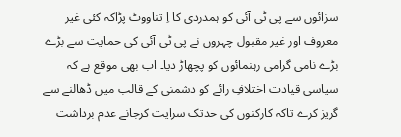سزائوں سے پی ٹی آئی کو ہمدردی کا اِ تناووٹ پڑاکہ کئی غیر معروف اور غیر مقبول چہروں نے پی ٹی آئی کی حمایت سے بڑے بڑے نامی گرامی رہنمائوں کو پچھاڑ دیا۔ اب بھی موقع ہے کہ سیاسی قیادت اختلافِ رائے کو دشمنی کے قالب میں ڈھالنے سے گریز کرے تاکہ کارکنوں کی حدتک سرایت کرجانے عدم برداشت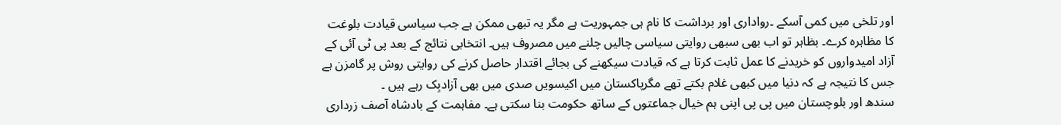اور تلخی میں کمی آسکے ۔رواداری اور برداشت کا نام ہی جمہوریت ہے مگر یہ تبھی ممکن ہے جب سیاسی قیادت بلوغت کا مظاہرہ کرے۔ بظاہر تو اب بھی سبھی روایتی سیاسی چالیں چلنے میں مصروف ہیں۔ انتخابی نتائج کے بعد پی ٹی آئی کے آزاد امیدواروں کو خریدنے کا عمل ثابت کرتا ہے کہ قیادت سیکھنے کی بجائے اقتدار حاصل کرنے کی روایتی روش پر گامزن ہے جس کا نتیجہ ہے کہ دنیا میں کبھی غلام بکتے تھے مگرپاکستان میں اکیسویں صدی میں بھی آزادبِک رہے ہیں ۔
سندھ اور بلوچستان میں پی پی اپنی ہم خیال جماعتوں کے ساتھ حکومت بنا سکتی ہے۔ مفاہمت کے بادشاہ آصف زرداری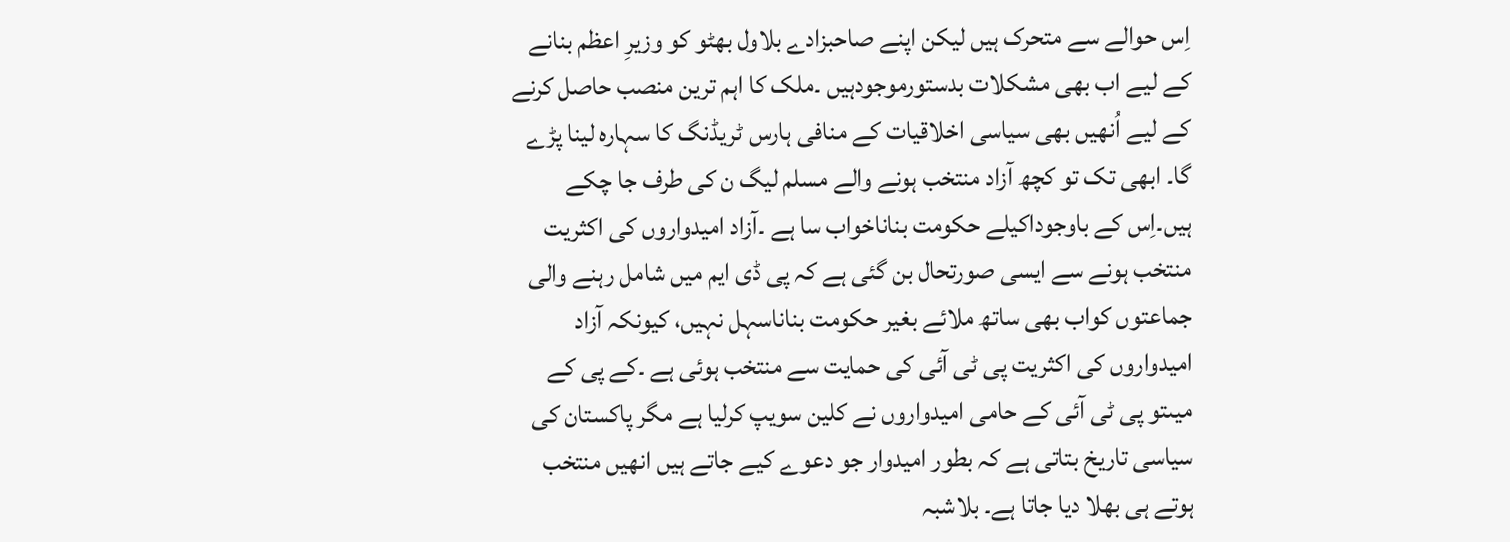اِس حوالے سے متحرک ہیں لیکن اپنے صاحبزادے بلاول بھٹو کو وزیرِ اعظم بنانے کے لیے اب بھی مشکلات بدستورموجودہیں ۔ملک کا اہم ترین منصب حاصل کرنے کے لیے اُنھیں بھی سیاسی اخلاقیات کے منافی ہارس ٹریڈنگ کا سہارہ لینا پڑے گا۔ ابھی تک تو کچھ آزاد منتخب ہونے والے مسلم لیگ ن کی طرف جا چکے ہیں۔اِس کے باوجوداکیلے حکومت بناناخواب سا ہے ۔آزاد امیدواروں کی اکثریت منتخب ہونے سے ایسی صورتحال بن گئی ہے کہ پی ڈی ایم میں شامل رہنے والی جماعتوں کواب بھی ساتھ ملائے بغیر حکومت بناناسہل نہیں، کیونکہ آزاد امیدواروں کی اکثریت پی ٹی آئی کی حمایت سے منتخب ہوئی ہے ۔کے پی کے میںتو پی ٹی آئی کے حامی امیدواروں نے کلین سویپ کرلیا ہے مگر پاکستان کی سیاسی تاریخ بتاتی ہے کہ بطور امیدوار جو دعوے کیے جاتے ہیں انھیں منتخب ہوتے ہی بھلا دیا جاتا ہے۔ بلاشبہ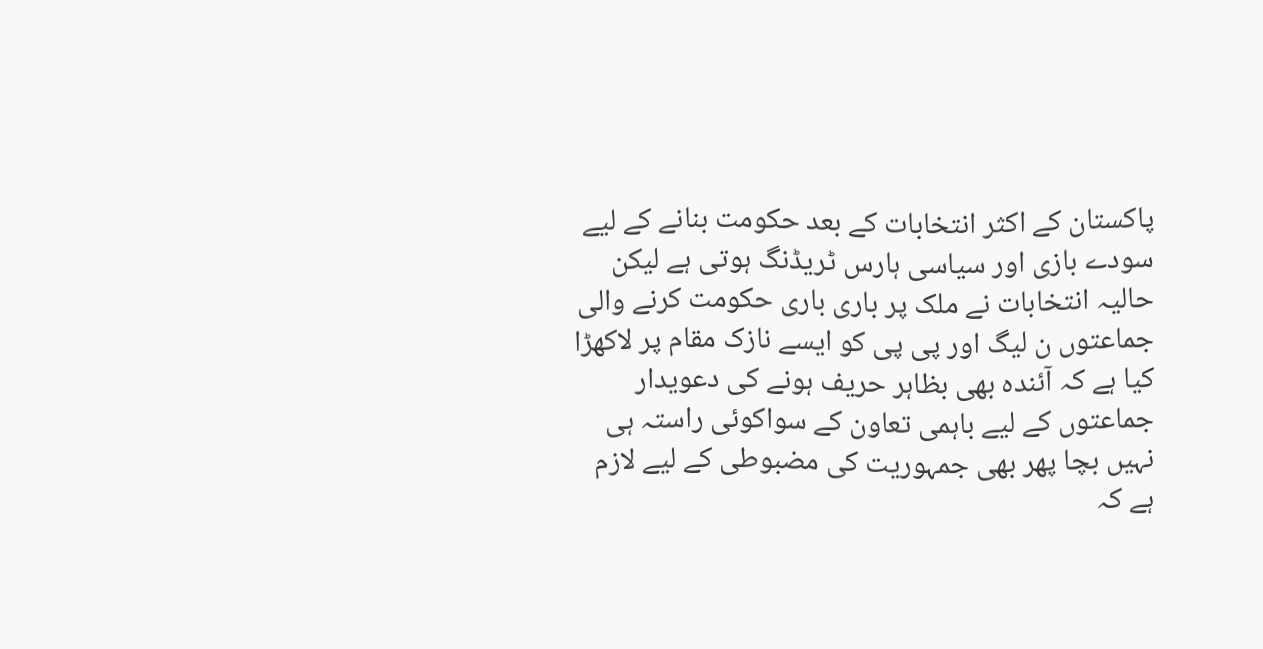پاکستان کے اکثر انتخابات کے بعد حکومت بنانے کے لیے سودے بازی اور سیاسی ہارس ٹریڈنگ ہوتی ہے لیکن حالیہ انتخابات نے ملک پر باری باری حکومت کرنے والی جماعتوں ن لیگ اور پی پی کو ایسے نازک مقام پر لاکھڑا کیا ہے کہ آئندہ بھی بظاہر حریف ہونے کی دعویدار جماعتوں کے لیے باہمی تعاون کے سواکوئی راستہ ہی نہیں بچا پھر بھی جمہوریت کی مضبوطی کے لیے لازم ہے کہ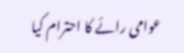عوامی رائے کا احترام کیا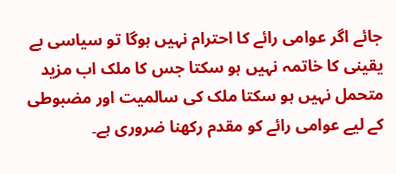جائے اگر عوامی رائے کا احترام نہیں ہوگا تو سیاسی بے یقینی کا خاتمہ نہیں ہو سکتا جس کا ملک اب مزید متحمل نہیں ہو سکتا ملک کی سالمیت اور مضبوطی کے لیے عوامی رائے کو مقدم رکھنا ضروری ہے۔